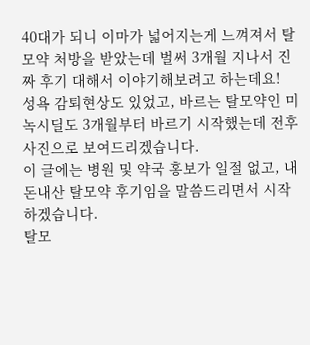40대가 되니 이마가 넓어지는게 느껴져서 탈모약 처방을 받았는데 벌써 3개월 지나서 진짜 후기 대해서 이야기해보려고 하는데요!
성욕 감퇴현상도 있었고, 바르는 탈모약인 미녹시딜도 3개월부터 바르기 시작했는데 전후 사진으로 보여드리겠습니다.
이 글에는 병원 및 약국 홍보가 일절 없고, 내돈내산 탈모약 후기임을 말씀드리면서 시작하겠습니다.
탈모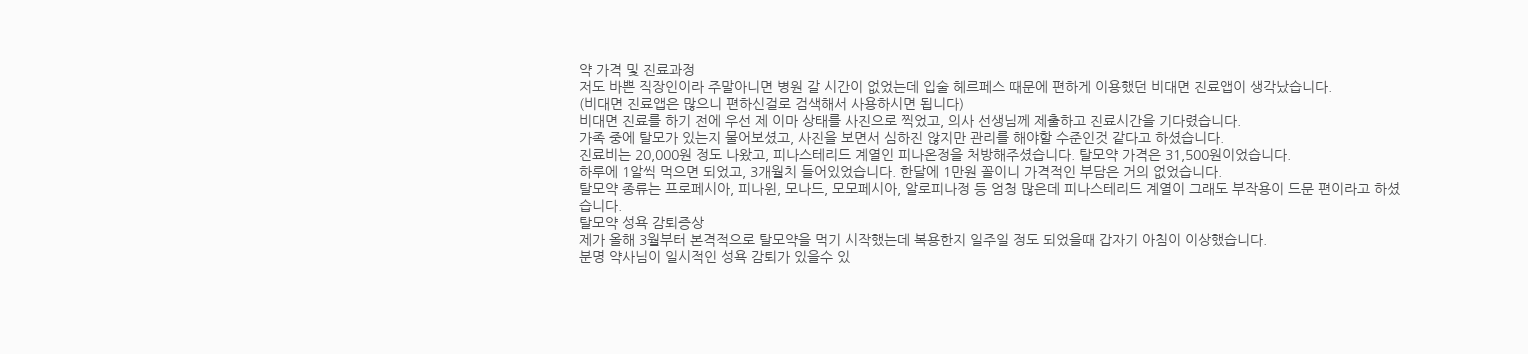약 가격 및 진료과정
저도 바쁜 직장인이라 주말아니면 병원 갈 시간이 없었는데 입술 헤르페스 때문에 편하게 이용했던 비대면 진료앱이 생각났습니다.
(비대면 진료앱은 많으니 편하신걸로 검색해서 사용하시면 됩니다)
비대면 진료를 하기 전에 우선 제 이마 상태를 사진으로 찍었고, 의사 선생님께 제출하고 진료시간을 기다렸습니다.
가족 중에 탈모가 있는지 물어보셨고, 사진을 보면서 심하진 않지만 관리를 해야할 수준인것 같다고 하셨습니다.
진료비는 20,000원 정도 나왔고, 피나스테리드 계열인 피나온정을 처방해주셨습니다. 탈모약 가격은 31,500원이었습니다.
하루에 1알씩 먹으면 되었고, 3개월치 들어있었습니다. 한달에 1만원 꼴이니 가격적인 부담은 거의 없었습니다.
탈모약 종류는 프로페시아, 피나윈, 모나드, 모모페시아, 알로피나정 등 엄청 많은데 피나스테리드 계열이 그래도 부작용이 드문 편이라고 하셨습니다.
탈모약 성욕 감퇴증상
제가 올해 3월부터 본격적으로 탈모약을 먹기 시작했는데 복용한지 일주일 정도 되었을때 갑자기 아침이 이상했습니다.
분명 약사님이 일시적인 성욕 감퇴가 있을수 있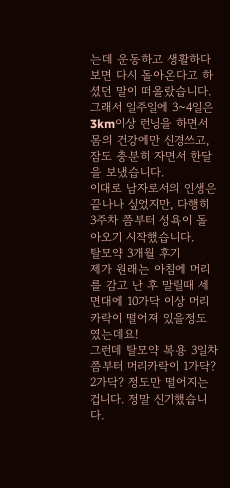는데 운동하고 생활하다보면 다시 돌아온다고 하셨던 말이 떠올랐습니다.
그래서 일주일에 3~4일은 3km이상 런닝을 하면서 몸의 건강에만 신경쓰고, 잠도 충분히 자면서 한달을 보냈습니다.
이대로 남자로서의 인생은 끝나나 싶었지만, 다행히 3주차 쯤부터 성욕이 돌아오기 시작했습니다.
탈모약 3개월 후기
제가 원래는 아침에 머리를 감고 난 후 말릴때 세면대에 10가닥 이상 머리카락이 떨어져 있을정도 였는데요!
그런데 탈모약 복용 3일차 쯤부터 머리카락이 1가닥? 2가닥? 정도만 떨어지는겁니다. 정말 신기했습니다.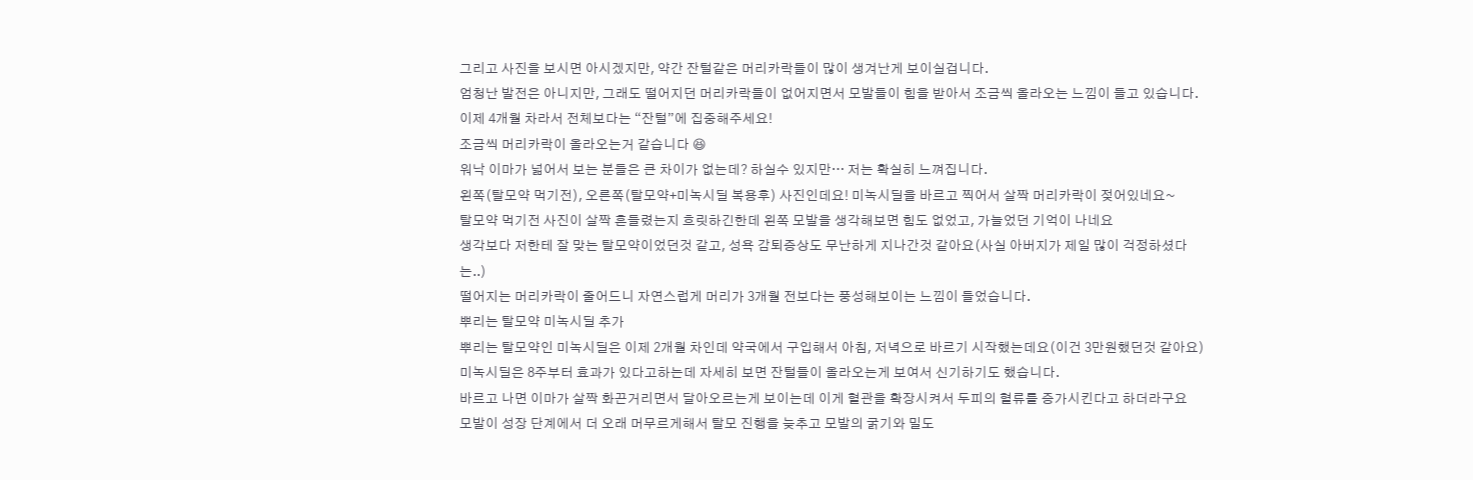그리고 사진을 보시면 아시겠지만, 약간 잔털같은 머리카락들이 많이 생겨난게 보이실겁니다.
엄청난 발전은 아니지만, 그래도 떨어지던 머리카락들이 없어지면서 모발들이 힘을 받아서 조금씩 올라오는 느낌이 들고 있습니다.
이제 4개월 차라서 전체보다는 “잔털”에 집중해주세요!
조금씩 머리카락이 올라오는거 같습니다 😆
워낙 이마가 넓어서 보는 분들은 큰 차이가 없는데? 하실수 있지만… 저는 확실히 느껴집니다.
왼쪽(탈모약 먹기전), 오른쪽(탈모약+미녹시딜 복용후) 사진인데요! 미녹시딜을 바르고 찍어서 살짝 머리카락이 젖어있네요~
탈모약 먹기전 사진이 살짝 흔들렸는지 흐릿하긴한데 왼쪽 모발을 생각해보면 힘도 없었고, 가늘었던 기억이 나네요
생각보다 저한테 잘 맞는 탈모약이었던것 같고, 성욕 감퇴증상도 무난하게 지나간것 같아요(사실 아버지가 제일 많이 걱정하셨다는..)
떨어지는 머리카락이 줄어드니 자연스럽게 머리가 3개월 전보다는 풍성해보이는 느낌이 들었습니다.
뿌리는 탈모약 미녹시딜 추가
뿌리는 탈모약인 미녹시딜은 이제 2개월 차인데 약국에서 구입해서 아침, 저녁으로 바르기 시작했는데요(이건 3만원했던것 같아요)
미녹시딜은 8주부터 효과가 있다고하는데 자세히 보면 잔털들이 올라오는게 보여서 신기하기도 했습니다.
바르고 나면 이마가 살짝 화끈거리면서 달아오르는게 보이는데 이게 혈관을 확장시켜서 두피의 혈류를 증가시킨다고 하더라구요
모발이 성장 단계에서 더 오래 머무르게해서 탈모 진행을 늦추고 모발의 굵기와 밀도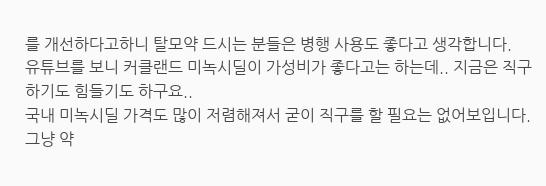를 개선하다고하니 탈모약 드시는 분들은 병행 사용도 좋다고 생각합니다.
유튜브를 보니 커클랜드 미녹시딜이 가성비가 좋다고는 하는데.. 지금은 직구하기도 힘들기도 하구요..
국내 미녹시딜 가격도 많이 저렴해져서 굳이 직구를 할 필요는 없어보입니다. 그냥 약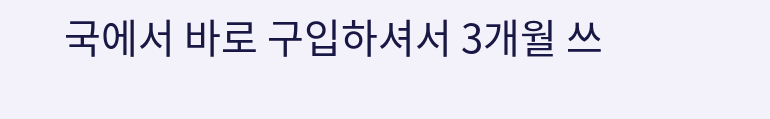국에서 바로 구입하셔서 3개월 쓰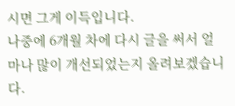시면 그게 이득입니다.
나중에 6개월 차에 다시 글을 써서 얼마나 많이 개선되었는지 올려보겠습니다.